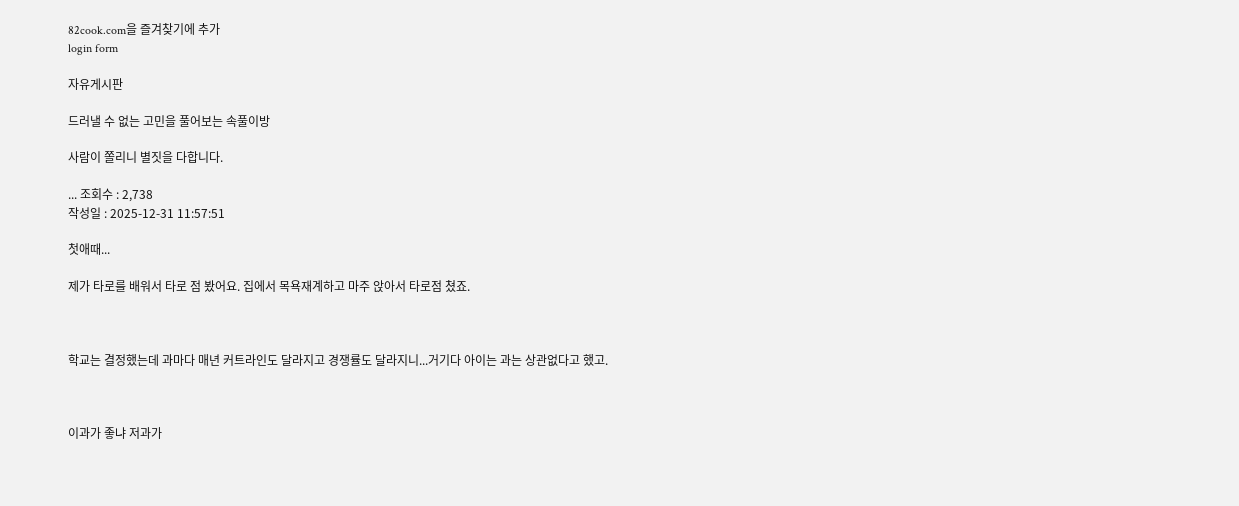82cook.com을 즐겨찾기에 추가
login form

자유게시판

드러낼 수 없는 고민을 풀어보는 속풀이방

사람이 쫄리니 별짓을 다합니다.

... 조회수 : 2,738
작성일 : 2025-12-31 11:57:51

첫애때...

제가 타로를 배워서 타로 점 봤어요. 집에서 목욕재계하고 마주 앉아서 타로점 쳤죠.



학교는 결정했는데 과마다 매년 커트라인도 달라지고 경쟁률도 달라지니...거기다 아이는 과는 상관없다고 했고.



이과가 좋냐 저과가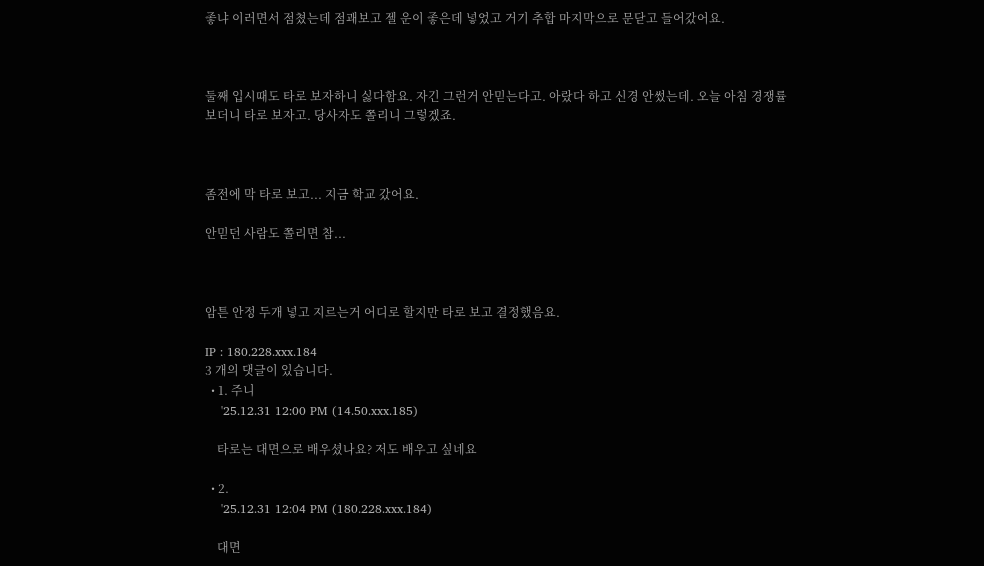좋냐 이러면서 점쳤는데 점괘보고 젤 운이 좋은데 넣었고 거기 추합 마지막으로 문닫고 들어갔어요.



둘째 입시때도 타로 보자하니 싫다함요. 자긴 그런거 안믿는다고. 아랐다 하고 신경 안썼는데. 오늘 아침 경쟁률 보더니 타로 보자고. 당사자도 쫄리니 그렇겠죠.



좀전에 막 타로 보고... 지금 학교 갔어요.

안믿던 사람도 쫄리면 참...



암튼 안정 두개 넣고 지르는거 어디로 할지만 타로 보고 결정했음요.

IP : 180.228.xxx.184
3 개의 댓글이 있습니다.
  • 1. 주니
    '25.12.31 12:00 PM (14.50.xxx.185)

    타로는 대면으로 배우셨나요? 저도 배우고 싶네요

  • 2.
    '25.12.31 12:04 PM (180.228.xxx.184)

    대면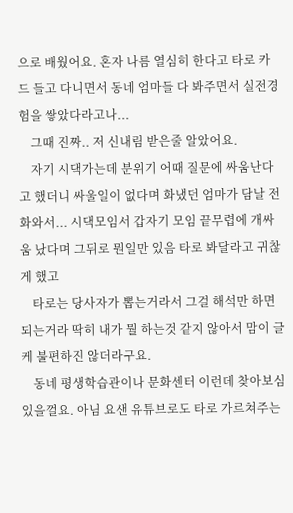으로 배웠어요. 혼자 나름 열심히 한다고 타로 카드 들고 다니면서 동네 엄마들 다 봐주면서 실전경험을 쌓았다라고나...
    그때 진짜.. 저 신내림 받은줄 알았어요.
    자기 시댁가는데 분위기 어때 질문에 싸움난다고 했더니 싸울일이 없다며 화냈던 엄마가 담날 전화와서... 시댁모임서 갑자기 모임 끝무렵에 개싸움 났다며 그뒤로 뭔일만 있음 타로 봐달라고 귀찮게 했고
    타로는 당사자가 뽑는거라서 그걸 해석만 하면 되는거라 딱히 내가 뭘 하는것 같지 않아서 맘이 글케 불편하진 않더라구요.
    동네 평생학습관이나 문화센터 이런데 찾아보심 있을껄요. 아님 요샌 유튜브로도 타로 가르쳐주는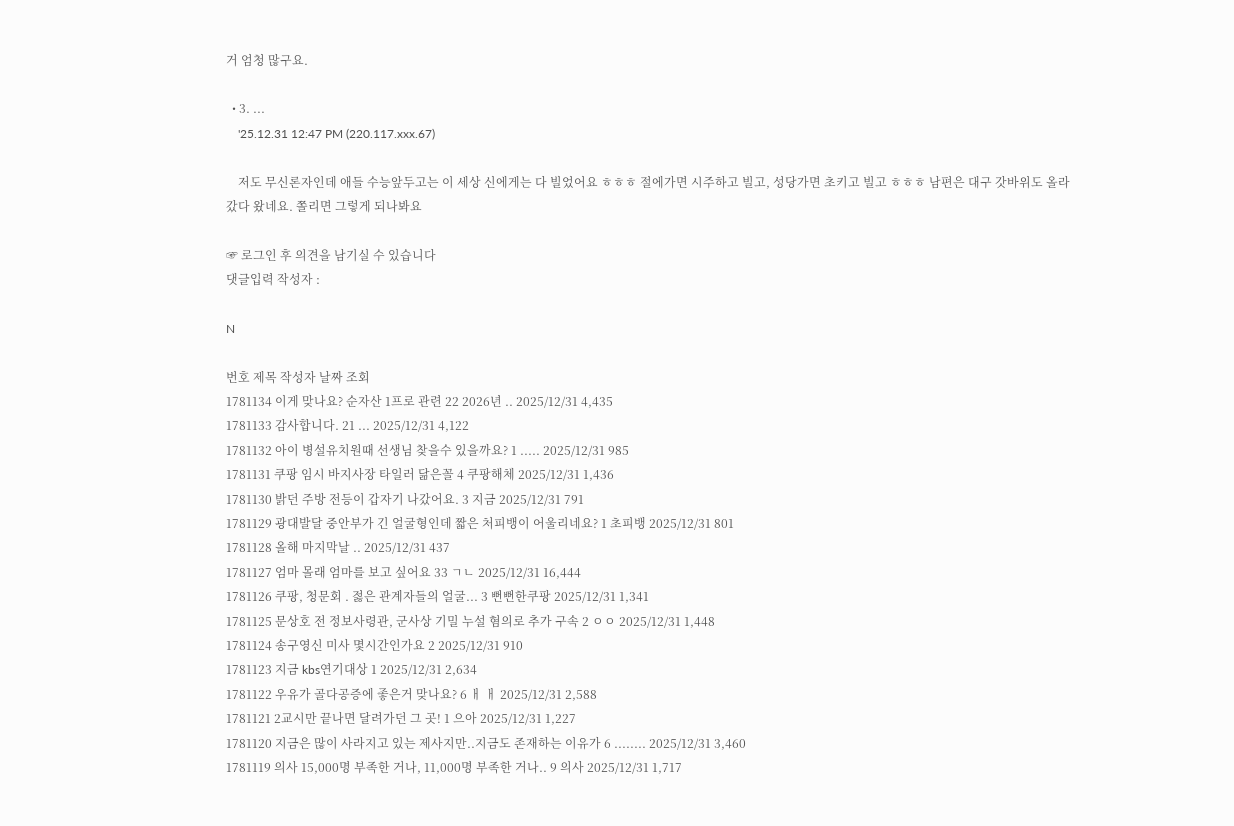거 엄청 많구요.

  • 3. ...
    '25.12.31 12:47 PM (220.117.xxx.67)

    저도 무신론자인데 애들 수능앞두고는 이 세상 신에게는 다 빌었어요 ㅎㅎㅎ 절에가면 시주하고 빌고, 성당가면 초키고 빌고 ㅎㅎㅎ 남편은 대구 갓바위도 올라갔다 왔네요. 쫄리면 그렇게 되나봐요

☞ 로그인 후 의견을 남기실 수 있습니다
댓글입력 작성자 :

N

번호 제목 작성자 날짜 조회
1781134 이게 맞나요? 순자산 1프로 관련 22 2026년 .. 2025/12/31 4,435
1781133 감사합니다. 21 ... 2025/12/31 4,122
1781132 아이 병설유치원때 선생님 찾을수 있을까요? 1 ..... 2025/12/31 985
1781131 쿠팡 임시 바지사장 타일러 닮은꼴 4 쿠팡해체 2025/12/31 1,436
1781130 밝던 주방 전등이 갑자기 나갔어요. 3 지금 2025/12/31 791
1781129 광대발달 중안부가 긴 얼굴형인데 짧은 처피뱅이 어울리네요? 1 초피뱅 2025/12/31 801
1781128 올해 마지막날 .. 2025/12/31 437
1781127 엄마 몰래 엄마를 보고 싶어요 33 ㄱㄴ 2025/12/31 16,444
1781126 쿠팡, 청문회 . 젏은 관계자들의 얼굴... 3 뻔뻔한쿠팡 2025/12/31 1,341
1781125 문상호 전 정보사령관, 군사상 기밀 누설 혐의로 추가 구속 2 ㅇㅇ 2025/12/31 1,448
1781124 송구영신 미사 몇시간인가요 2 2025/12/31 910
1781123 지금 kbs연기대상 1 2025/12/31 2,634
1781122 우유가 골다공증에 좋은거 맞나요? 6 ㅐ ㅐ 2025/12/31 2,588
1781121 2교시만 끝나면 달려가던 그 곳! 1 으아 2025/12/31 1,227
1781120 지금은 많이 사라지고 있는 제사지만..지금도 존재하는 이유가 6 ........ 2025/12/31 3,460
1781119 의사 15,000명 부족한 거나, 11,000명 부족한 거나.. 9 의사 2025/12/31 1,717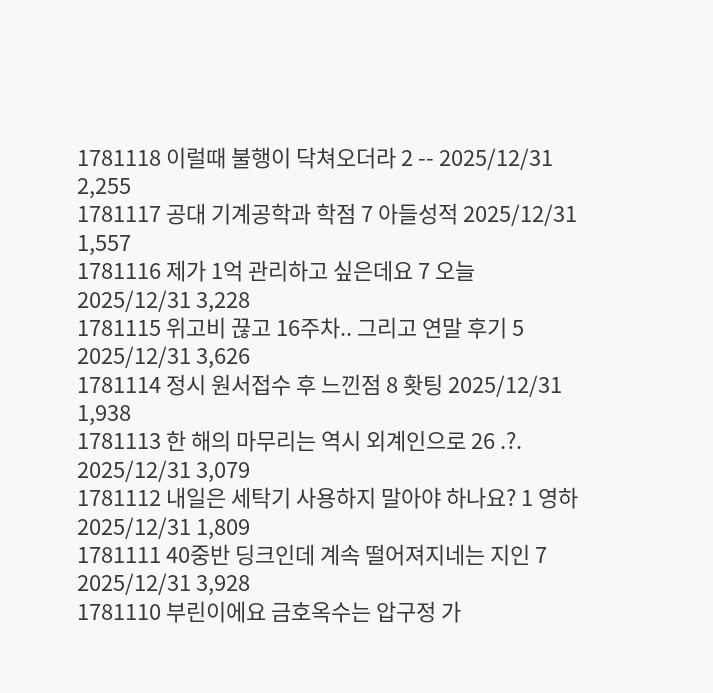1781118 이럴때 불행이 닥쳐오더라 2 -- 2025/12/31 2,255
1781117 공대 기계공학과 학점 7 아들성적 2025/12/31 1,557
1781116 제가 1억 관리하고 싶은데요 7 오늘 2025/12/31 3,228
1781115 위고비 끊고 16주차.. 그리고 연말 후기 5 2025/12/31 3,626
1781114 정시 원서접수 후 느낀점 8 홧팅 2025/12/31 1,938
1781113 한 해의 마무리는 역시 외계인으로 26 .?. 2025/12/31 3,079
1781112 내일은 세탁기 사용하지 말아야 하나요? 1 영하 2025/12/31 1,809
1781111 40중반 딩크인데 계속 떨어져지네는 지인 7 2025/12/31 3,928
1781110 부린이에요 금호옥수는 압구정 가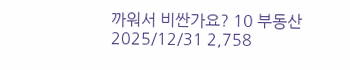까워서 비싼가요? 10 부동산 2025/12/31 2,758